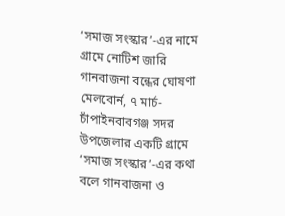‘সমাজ সংস্কার’-এর নামে গ্রামে নোটিশ জারি গানবাজনা বন্ধের ঘোষণা
মেলবোর্ন, ৭ মার্চ- চাঁপাইনবাবগঞ্জ সদর উপজেলার একটি গ্রামে ‘সমাজ সংস্কার’-এর কথা বলে গানবাজনা ও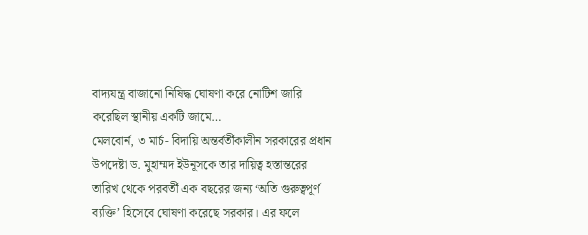বাদ্যযন্ত্র বাজানো নিষিদ্ধ ঘোষণা করে নোটিশ জারি করেছিল স্থানীয় একটি জামে…
মেলবোর্ন, ৩ মার্চ- বিদায়ি অন্তর্বর্তীকালীন সরকারের প্রধান উপদেষ্টা ড. মুহাম্মদ ইউনূসকে তার দায়িত্ব হস্তান্তরের তারিখ থেকে পরবর্তী এক বছরের জন্য ‘অতি গুরুত্বপূর্ণ ব্যক্তি’ হিসেবে ঘোষণা করেছে সরকার। এর ফলে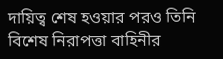দায়িত্ব শেষ হওয়ার পরও তিনি বিশেষ নিরাপত্তা বাহিনীর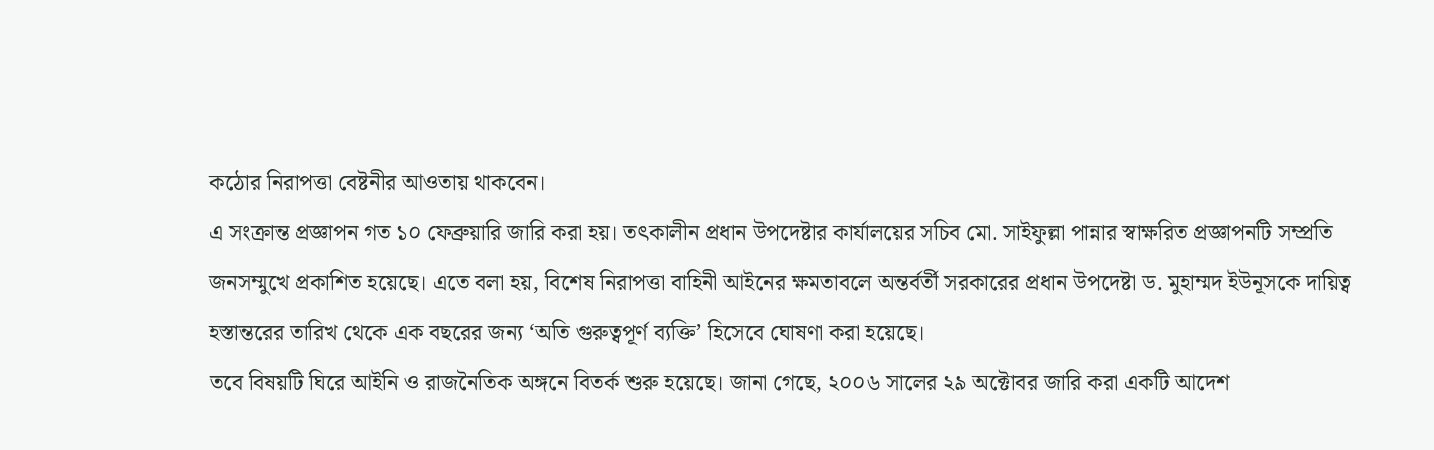কঠোর নিরাপত্তা বেষ্টনীর আওতায় থাকবেন।
এ সংক্রান্ত প্রজ্ঞাপন গত ১০ ফেব্রুয়ারি জারি করা হয়। তৎকালীন প্রধান উপদেষ্টার কার্যালয়ের সচিব মো. সাইফুল্লা পান্নার স্বাক্ষরিত প্রজ্ঞাপনটি সম্প্রতি জনসম্মুখে প্রকাশিত হয়েছে। এতে বলা হয়, বিশেষ নিরাপত্তা বাহিনী আইনের ক্ষমতাবলে অন্তর্বর্তী সরকারের প্রধান উপদেষ্টা ড. মুহাম্মদ ইউনূসকে দায়িত্ব হস্তান্তরের তারিখ থেকে এক বছরের জন্য ‘অতি গুরুত্বপূর্ণ ব্যক্তি’ হিসেবে ঘোষণা করা হয়েছে।
তবে বিষয়টি ঘিরে আইনি ও রাজনৈতিক অঙ্গনে বিতর্ক শুরু হয়েছে। জানা গেছে, ২০০৬ সালের ২৯ অক্টোবর জারি করা একটি আদেশ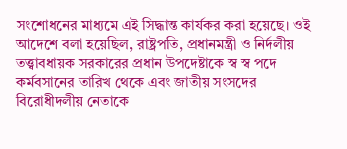সংশোধনের মাধ্যমে এই সিদ্ধান্ত কার্যকর করা হয়েছে। ওই আদেশে বলা হয়েছিল, রাষ্ট্রপতি, প্রধানমন্ত্রী ও নির্দলীয় তত্ত্বাবধায়ক সরকারের প্রধান উপদেষ্টাকে স্ব স্ব পদে কর্মবসানের তারিখ থেকে এবং জাতীয় সংসদের বিরোধীদলীয় নেতাকে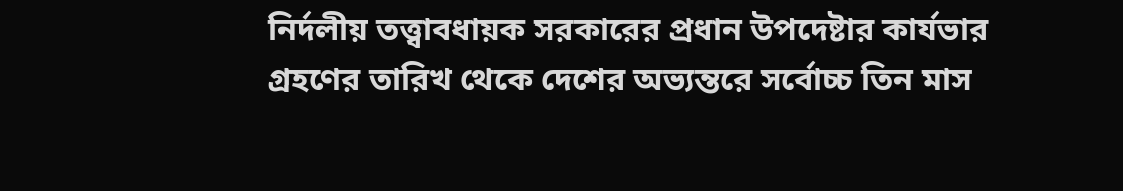নির্দলীয় তত্ত্বাবধায়ক সরকারের প্রধান উপদেষ্টার কার্যভার গ্রহণের তারিখ থেকে দেশের অভ্যন্তরে সর্বোচ্চ তিন মাস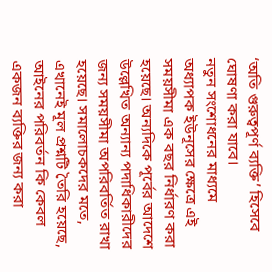‘অতি গুরুত্বপূর্ণ ব্যক্তি’ হিসেবে ঘোষণা করা যাবে।
নতুন সংশোধনের মাধ্যমে অধ্যাপক ইউনূসের ক্ষেত্রে এই সময়সীমা এক বছর নির্ধারণ করা হয়েছে। অন্যদিকে পূর্বের আদেশে উল্লেখিত অন্যান্য পদাধিকারীদের জন্য সময়সীমা অপরিবর্তিত রাখা হয়েছে। সমালোচকদের মতে, এখানেই মূল প্রশ্নটি তৈরি হয়েছে, আইনের পরিবর্তন কি কেবল একজন ব্যক্তির জন্য করা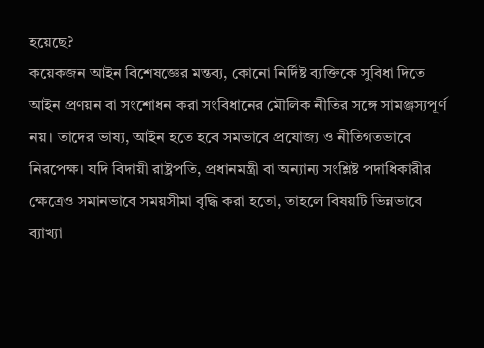হয়েছে?
কয়েকজন আইন বিশেষজ্ঞের মন্তব্য, কোনো নির্দিষ্ট ব্যক্তিকে সুবিধা দিতে আইন প্রণয়ন বা সংশোধন করা সংবিধানের মৌলিক নীতির সঙ্গে সামঞ্জস্যপূর্ণ নয়। তাদের ভাষ্য, আইন হতে হবে সমভাবে প্রযোজ্য ও নীতিগতভাবে নিরপেক্ষ। যদি বিদায়ী রাষ্ট্রপতি, প্রধানমন্ত্রী বা অন্যান্য সংশ্লিষ্ট পদাধিকারীর ক্ষেত্রেও সমানভাবে সময়সীমা বৃদ্ধি করা হতো, তাহলে বিষয়টি ভিন্নভাবে ব্যাখ্যা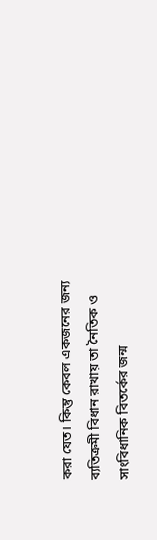করা যেত। কিন্তু কেবল একজনের জন্য ব্যতিক্রমী বিধান রাখায় তা নৈতিক ও সাংবিধানিক বিতর্কের জন্ম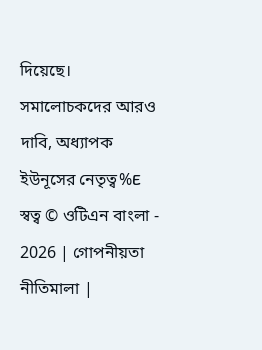দিয়েছে।
সমালোচকদের আরও দাবি, অধ্যাপক ইউনূসের নেতৃত্ব%E
স্বত্ব © ওটিএন বাংলা - 2026 | গোপনীয়তা নীতিমালা |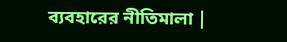ব্যবহারের নীতিমালা |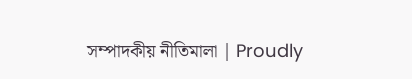সম্পাদকীয় নীতিমালা | Proudly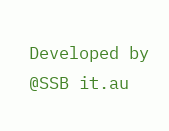Developed by @SSB it.au